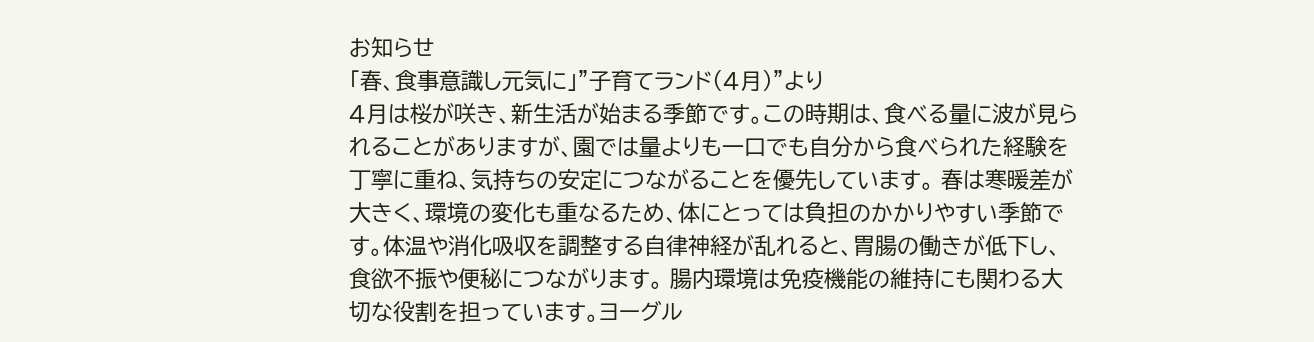お知らせ
「春、食事意識し元気に」”子育てランド(4月)”より
4月は桜が咲き、新生活が始まる季節です。この時期は、食べる量に波が見られることがありますが、園では量よりも一口でも自分から食べられた経験を丁寧に重ね、気持ちの安定につながることを優先しています。 春は寒暖差が大きく、環境の変化も重なるため、体にとっては負担のかかりやすい季節です。体温や消化吸収を調整する自律神経が乱れると、胃腸の働きが低下し、食欲不振や便秘につながります。 腸内環境は免疫機能の維持にも関わる大切な役割を担っています。ヨーグル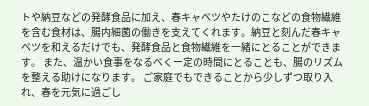トや納豆などの発酵食品に加え、春キャベツやたけのこなどの食物繊維を含む食材は、腸内細菌の働きを支えてくれます。納豆と刻んだ春キャベツを和えるだけでも、発酵食品と食物繊維を一緒にとることができます。 また、温かい食事をなるべくー定の時間にとることも、腸のリズムを整える助けになります。 ご家庭でもできることから少しずつ取り入れ、春を元気に過ごし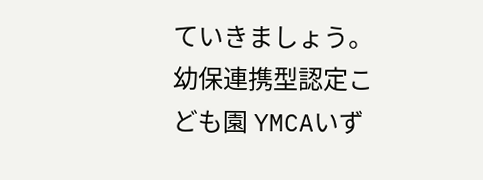ていきましょう。
幼保連携型認定こども園 YMCAいず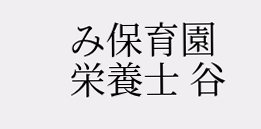み保育園 栄養士 谷